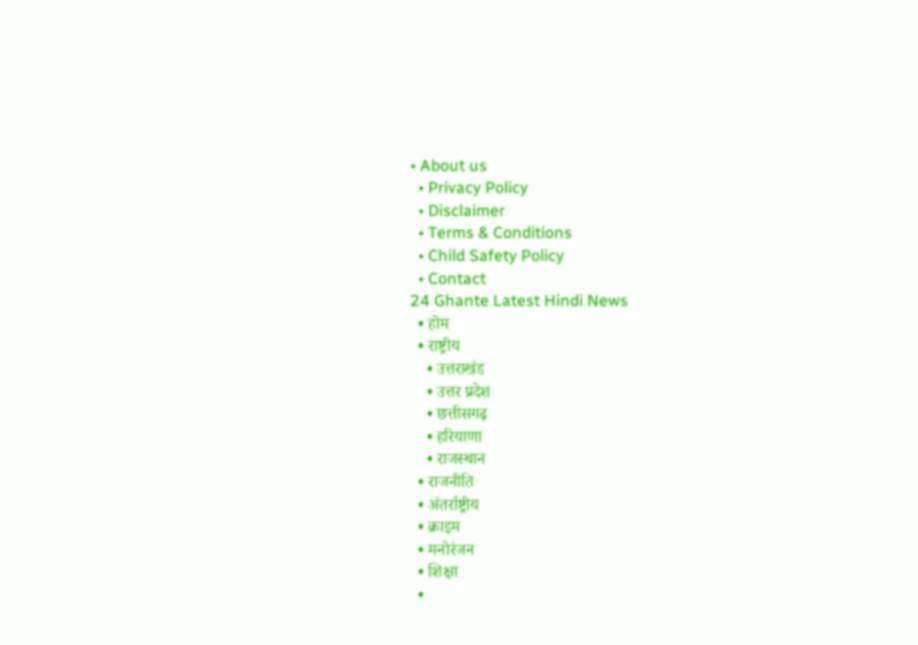• About us
  • Privacy Policy
  • Disclaimer
  • Terms & Conditions
  • Child Safety Policy
  • Contact
24 Ghante Latest Hindi News
  • होम
  • राष्ट्रीय
    • उत्तराखंड
    • उत्तर प्रदेश
    • छत्तीसगढ़
    • हरियाणा
    • राजस्थान
  • राजनीति
  • अंतर्राष्ट्रीय
  • क्राइम
  • मनोरंजन
  • शिक्षा
  •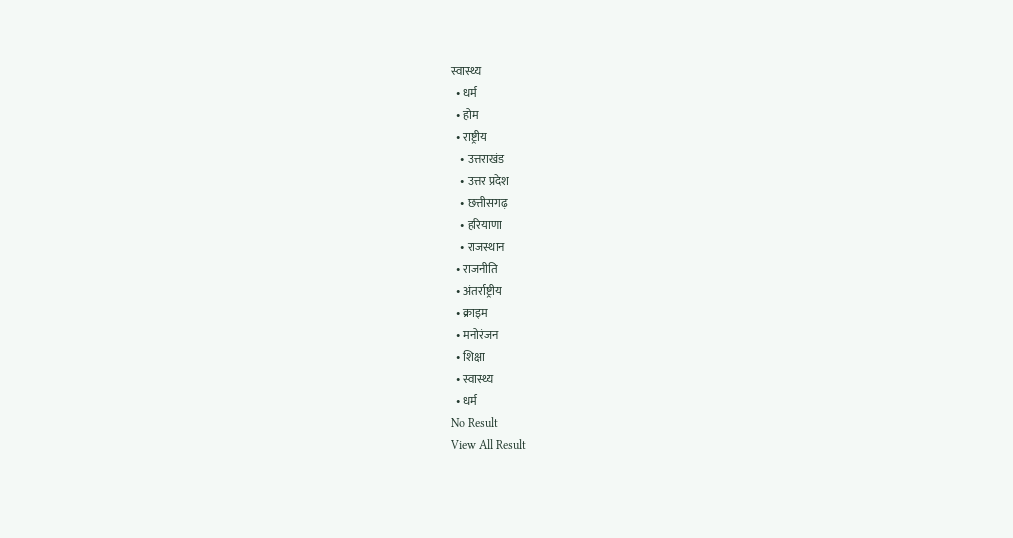स्वास्थ्य
  • धर्म
  • होम
  • राष्ट्रीय
    • उत्तराखंड
    • उत्तर प्रदेश
    • छत्तीसगढ़
    • हरियाणा
    • राजस्थान
  • राजनीति
  • अंतर्राष्ट्रीय
  • क्राइम
  • मनोरंजन
  • शिक्षा
  • स्वास्थ्य
  • धर्म
No Result
View All Result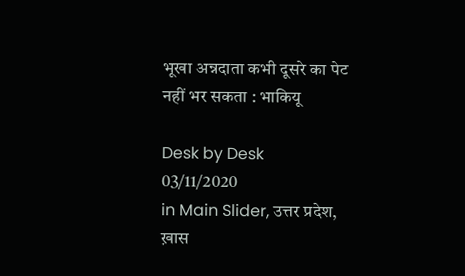भूखा अन्नदाता कभी दूसरे का पेट नहीं भर सकता : भाकियू

Desk by Desk
03/11/2020
in Main Slider, उत्तर प्रदेश, ख़ास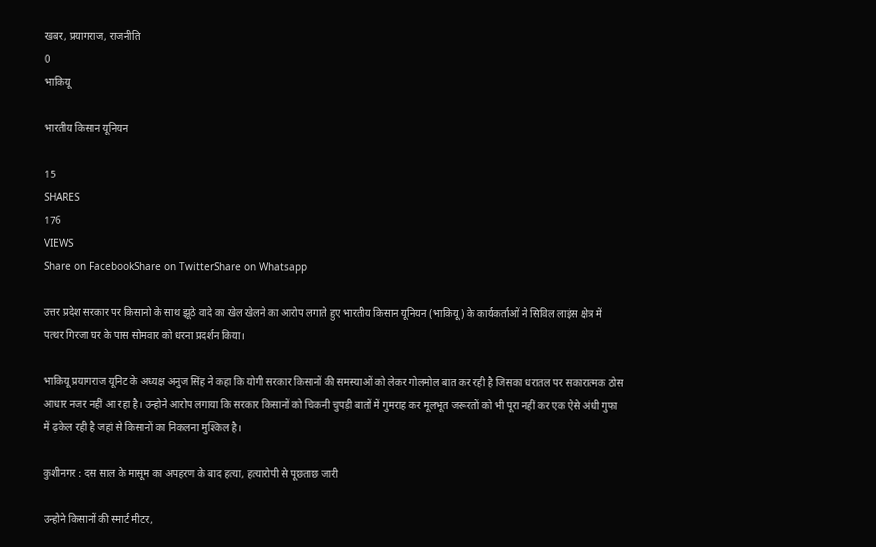खबर, प्रयागराज, राजनीति
0
भाकियू

भारतीय किसान यूनियन

15
SHARES
176
VIEWS
Share on FacebookShare on TwitterShare on Whatsapp

उत्तर प्रदेश सरकार पर किसानो के साथ झूठे वादे का खेल खेलने का आरोप लगाते हुए भारतीय किसान यूनियन (भाकियू) के कार्यकर्ताओं ने सिविल लाइंस क्षेत्र में पत्थर गिरजा घर के पास सोमवार को धरना प्रदर्शन किया।

भाकियू प्रयागराज यूनिट के अध्यक्ष अनुज सिंह ने कहा कि योगी सरकार किसानों की समस्याओं को लेकर गोलमोल बात कर रही है जिसका धरातल पर सकारात्मक ठोस आधार नजर नहीं आ रहा है। उन्होने आरोप लगाया कि सरकार किसानों को चिकनी चुपड़ी बातों में गुमराह कर मूलभूत जरूरतों को भी पूरा नहीं कर एक ऐसे अंधी गुफा में ढ़केल रही है जहां से किसानों का निकलना मुश्किल है।

कुशीनगर : दस साल के मासूम का अपहरण के बाद हत्या, हत्यारोपी से पूछताछ जारी

उन्होने किसानों की स्मार्ट मीटर,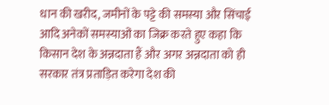धान की खरीद, जमीनों के पट्टे की समस्या और सिंचाई आदि अनेकों समस्याओं का जिक्र करते हुए कहा कि किसान देश के अन्नदाता हैं और अगर अन्नदाता को ही सरकार तंत्र प्रताड़ित करेगा देश की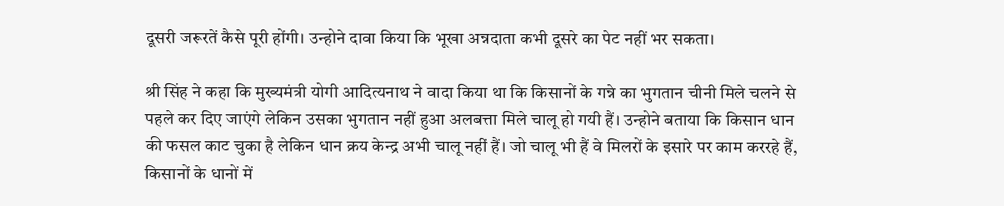दूसरी जरूरतें कैसे पूरी होंगी। उन्होने दावा किया कि भूखा अन्नदाता कभी दूसरे का पेट नहीं भर सकता।

श्री सिंह ने कहा कि मुख्यमंत्री योगी आदित्यनाथ ने वादा किया था कि किसानों के गन्ने का भुगतान चीनी मिले चलने से पहले कर दिए जाएंगे लेकिन उसका भुगतान नहीं हुआ अलबत्ता मिले चालू हो गयी हैं। उन्होने बताया कि किसान धान की फसल काट चुका है लेकिन धान क्रय केन्द्र अभी चालू नहीं हैं। जो चालू भी हैं वे मिलरों के इसारे पर काम कररहे हैं, किसानों के धानों में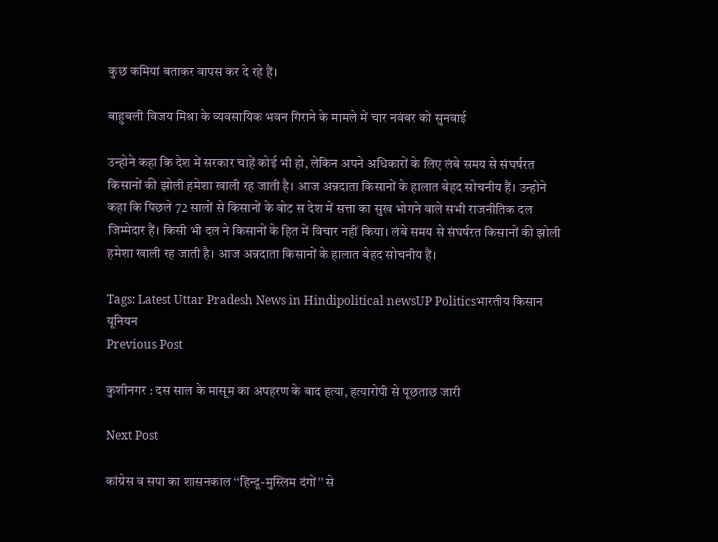कुछ कमियां बताकर वापस कर दे रहे हैं।

बाहुबली विजय मिश्रा के व्यवसायिक भवन गिराने के मामले में चार नवंबर को सुनवाई

उन्होने कहा कि देश में सरकार चाहें कोई भी हो, लेकिन अपने अधिकारों के लिए लंबे समय से संघर्षरत किसानों की झोली हमेशा खाली रह जाती है। आज अन्नदाता किसानों के हालात बेहद सोचनीय हैं। उन्होने कहा कि पिछले 72 सालों से किसानों के वोट स देश में सत्ता का सुख भोगने वाले सभी राजनीतिक दल जिम्मेदार हैं। किसी भी दल ने किसानों के हित में विचार नहीं किया। लंबे समय से संघर्षरत किसानों की झोली हमेशा खाली रह जाती है। आज अन्नदाता किसानों के हालात बेहद सोचनीय हैं।

Tags: Latest Uttar Pradesh News in Hindipolitical newsUP Politicsभारतीय किसान यूनियन
Previous Post

कुशीनगर : दस साल के मासूम का अपहरण के बाद हत्या, हत्यारोपी से पूछताछ जारी

Next Post

कांग्रेस व सपा का शासनकाल ‘‘हिन्दू-मुस्लिम दंगों’’ से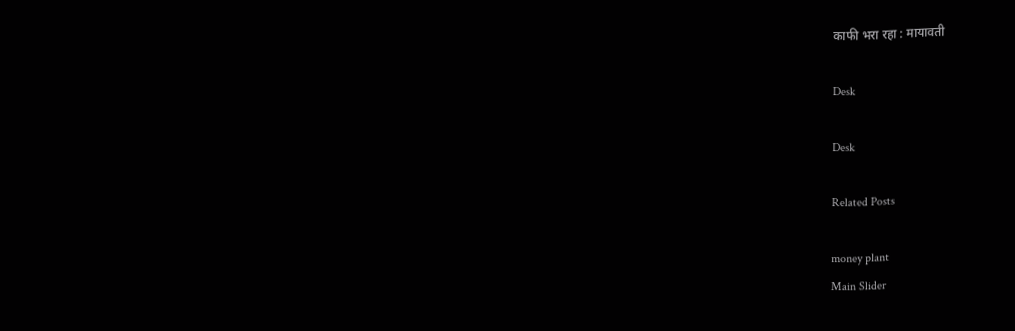काफी भरा रहा : मायावती

Desk

Desk

Related Posts

money plant
Main Slider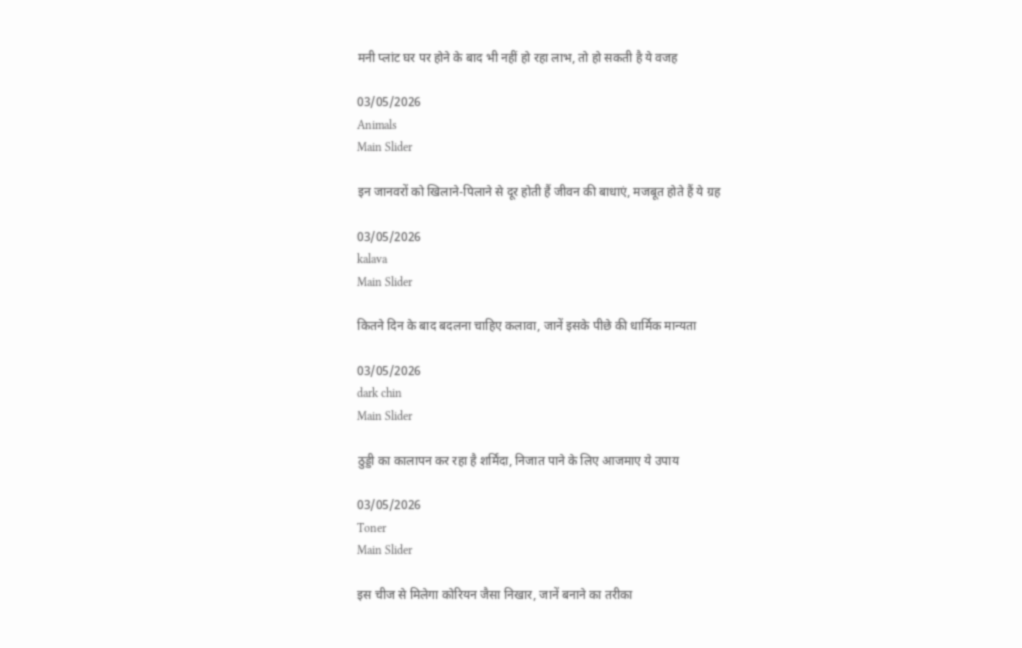मनी प्लांट घर पर होने के बाद भी नहीं हो रहा लाभ, तो हो सकती है ये वजह

03/05/2026
Animals
Main Slider

इन जानवरों को खिलाने-पिलाने से दूर होती हैं जीवन की बाधाएं, मजबूत होते हैं ये ग्रह

03/05/2026
kalava
Main Slider

कितने दिन के बाद बदलना चाहिए कलावा, जानें इसके पीछे की धार्मिक मान्यता

03/05/2026
dark chin
Main Slider

ठुड्डी का कालापन कर रहा है शर्मिंदा, निजात पाने के लिए आजमाए ये उपाय

03/05/2026
Toner
Main Slider

इस चीज से मिलेगा कोरियन जैसा निखार, जानें बनाने का तरीका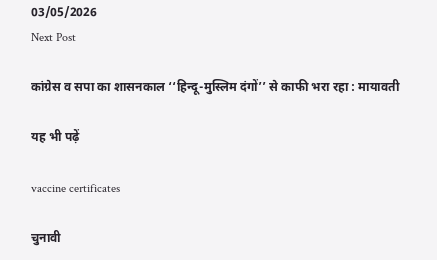03/05/2026
Next Post

कांग्रेस व सपा का शासनकाल ‘‘हिन्दू-मुस्लिम दंगों’’ से काफी भरा रहा : मायावती

यह भी पढ़ें

vaccine certificates

चुनावी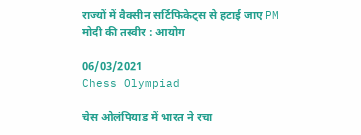राज्यों में वैक्सीन सर्टिफिकेट्स से हटाई जाए PM मोदी की तस्वीर : आयोग

06/03/2021
Chess Olympiad

चेस ओलंपियाड में भारत ने रचा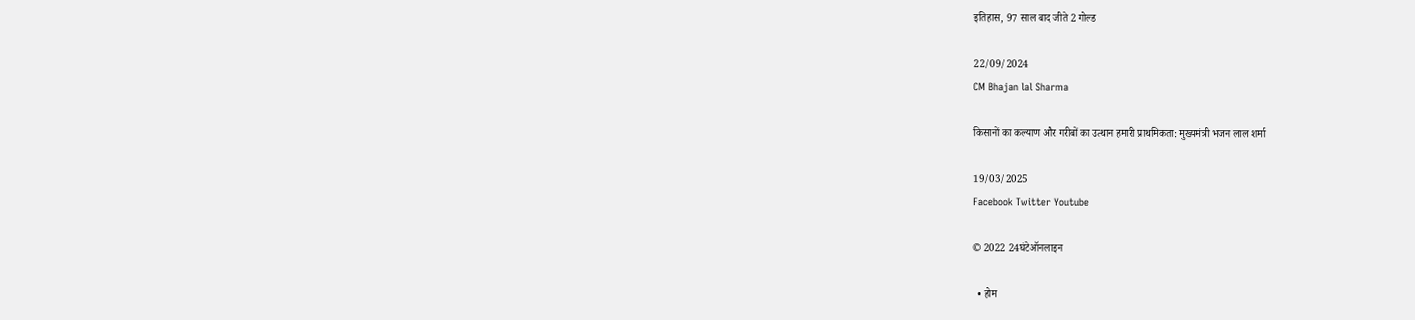इतिहास, 97 साल बाद जीते 2 गोल्ड

22/09/2024
CM Bhajan lal Sharma

किसानों का कल्याण और गरीबों का उत्थान हमारी प्राथमिकता: मुख्यमंत्री भजन लाल शर्मा

19/03/2025
Facebook Twitter Youtube

© 2022 24घंटेऑनलाइन

  • होम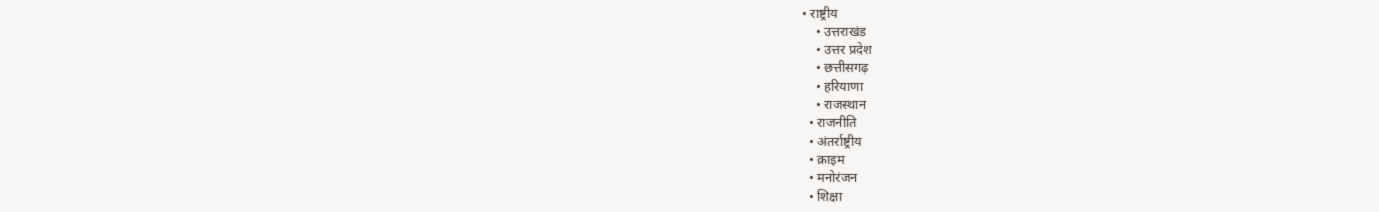• राष्ट्रीय
    • उत्तराखंड
    • उत्तर प्रदेश
    • छत्तीसगढ़
    • हरियाणा
    • राजस्थान
  • राजनीति
  • अंतर्राष्ट्रीय
  • क्राइम
  • मनोरंजन
  • शिक्षा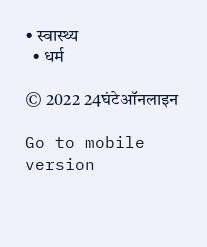• स्वास्थ्य
  • धर्म

© 2022 24घंटेऑनलाइन

Go to mobile version